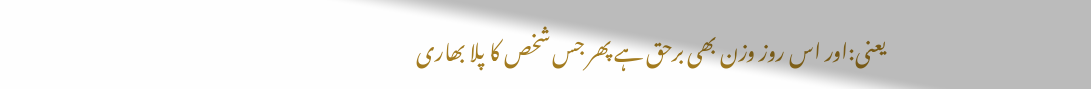یعنی:اور اس روز وزن بھی برحق ہے پھر جس شخص کا پلا بھاری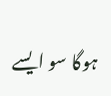ہوگا سو ایسے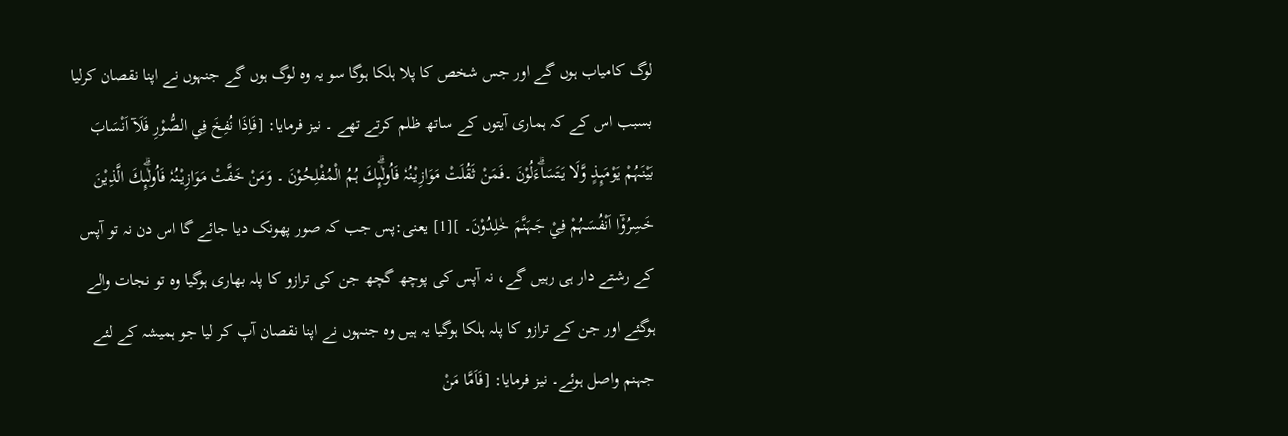لوگ کامیاب ہوں گے اور جس شخص کا پلا ہلکا ہوگا سو یہ وه لوگ ہوں گے جنہوں نے اپنا نقصان کرلیا بسبب اس کے کہ ہماری آیتوں کے ساتھ ظلم کرتے تھے ۔ نیز فرمایا: [فَاِذَا نُفِخَ فِي الصُّوْرِ فَلَآ اَنْسَابَ بَيْنَہُمْ يَوْمَىِٕذٍ وَّلَا يَتَسَاۗءَلُوْنَ ۔فَمَنْ ثَقُلَتْ مَوَازِيْنُہٗ فَاُولٰۗىِٕكَ ہُمُ الْمُفْلِحُوْنَ ۔ وَمَنْ خَفَّتْ مَوَازِيْنُہٗ فَاُولٰۗىِٕكَ الَّذِيْنَ خَسِرُوْٓا اَنْفُسَہُمْ فِيْ جَہَنَّمَ خٰلِدُوْنَ۔ ][1] یعنی:پس جب کہ صور پھونک دیا جائے گا اس دن نہ تو آپس کے رشتے دار ہی رہیں گے، نہ آپس کی پوچھ گچھ جن کی ترازو کا پلہ بھاری ہوگیا وه تو نجات والے ہوگئے اور جن کے ترازو کا پلہ ہلکا ہوگیا یہ ہیں وه جنہوں نے اپنا نقصان آپ کر لیا جو ہمیشہ کے لئے جہنم واصل ہوئے۔ نیز فرمایا: [فَاَمَّا مَنْ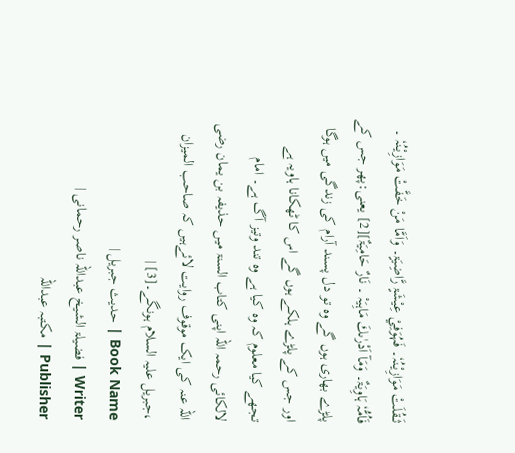ثَــقُلَتْ مَوَازِيْنُہٗ۔ فَہُوَفِيْ عِيْشَۃٍ رَّاضِيَۃٍ۔ وَاَمَّا مَنْ خَفَّتْ مَوَازِيْنُہٗ ۔ فَاُمُّہٗ ہَاوِيَۃٌ۔ وَمَآ اَدْرٰىكَ مَاہِيَہْ ۔ نَارٌ حَامِيَۃٌ][2] یعنی:پھر جس کے پلڑے بھاری ہوں گے وه تو دل پسند آرام کی زندگی میں ہوگا اور جس کے پلڑے ہلکے ہوں گے اس کا ٹھکانا ہاویہ ہے تجھے کیا معلوم کہ وه کیا ہے وه تند وتیز آگ ہے۔ امام لالکائی رحمہ اللہ اپنی کتاب السنۃ میں حذیفہ بن یمان رضی اللہ عنہ کی ایک موقوف روایت لائےہیں کہ صاحب المیزان ،جبریل علیہ السلام ہونگے۔[3] |
Book Name | حدیث جبریل |
Writer | فضیلۃ الشیخ عبداللہ ناصر رحمانی |
Publisher | مکتبہ عبداللہ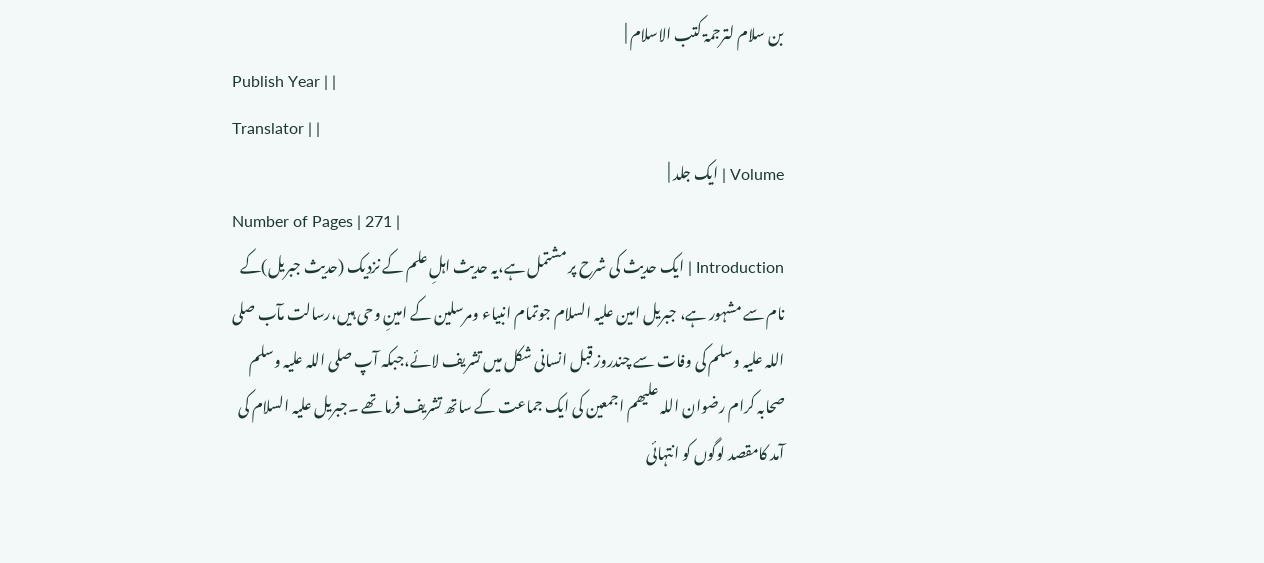بن سلام لترجمۃ کتب الاسلام |
Publish Year | |
Translator | |
Volume | ایک جلد |
Number of Pages | 271 |
Introduction | ایک حدیث کی شرح پر مشتمل ہے،یہ حدیث اہلِ علم کے نزدیک (حدیث جبریل)کے نام سے مشہور ہے، جبریل امین علیہ السلام جوتمام انبیاء ومرسلین کے امینِ وحی ہیں،رسالت مآب صلی اللہ علیہ وسلم کی وفات سے چندروز قبل انسانی شکل میں تشریف لائے،جبکہ آپ صلی اللہ علیہ وسلم صحابہ کرام رضوان اللہ علیھم اجمعین کی ایک جماعت کے ساتھ تشریف فرما تھے ۔جبریل علیہ السلام کی آمد کامقصد لوگوں کو انتہائی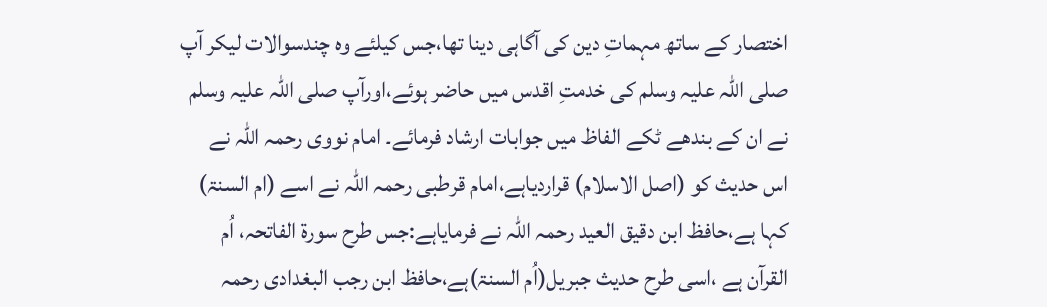اختصار کے ساتھ مہماتِ دین کی آگاہی دینا تھا،جس کیلئے وہ چندسوالات لیکر آپ صلی اللہ علیہ وسلم کی خدمتِ اقدس میں حاضر ہوئے،اورآپ صلی اللہ علیہ وسلم نے ان کے بندھے ٹکے الفاظ میں جوابات ارشاد فرمائے۔ امام نووی رحمہ اللہ نے اس حدیث کو (اصل الاسلام) قراردیاہے،امام قرطبی رحمہ اللہ نے اسے (ام السنۃ) کہا ہے،حافظ ابن دقیق العید رحمہ اللہ نے فرمایاہے:جس طرح سورۃ الفاتحہ، اُم القرآن ہے ،اسی طرح حدیث جبریل(اُم السنۃ)ہے،حافظ ابن رجب البغدادی رحمہ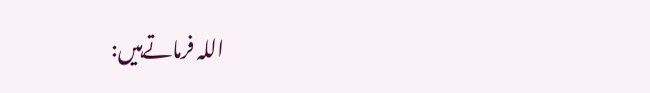اللہ فرماتےہیں: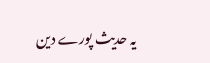یہ حدیث پورے دین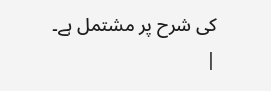کی شرح پر مشتمل ہے۔ |